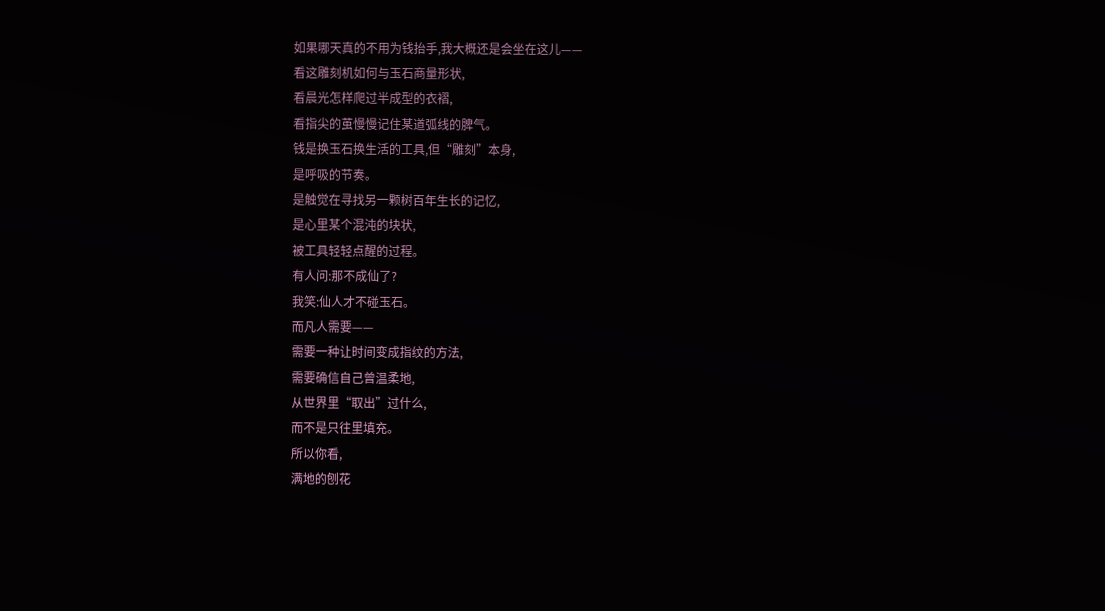如果哪天真的不用为钱抬手,我大概还是会坐在这儿——
看这雕刻机如何与玉石商量形状,
看晨光怎样爬过半成型的衣褶,
看指尖的茧慢慢记住某道弧线的脾气。
钱是换玉石换生活的工具,但“雕刻”本身,
是呼吸的节奏。
是触觉在寻找另一颗树百年生长的记忆,
是心里某个混沌的块状,
被工具轻轻点醒的过程。
有人问:那不成仙了?
我笑:仙人才不碰玉石。
而凡人需要——
需要一种让时间变成指纹的方法,
需要确信自己曾温柔地,
从世界里“取出”过什么,
而不是只往里填充。
所以你看,
满地的刨花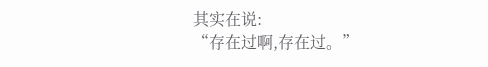其实在说:
“存在过啊,存在过。”